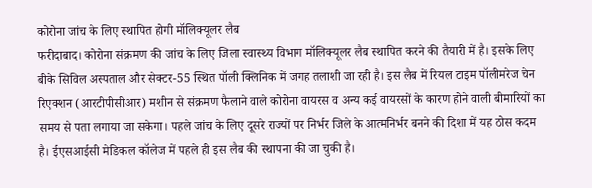कोरोना जांच के लिए स्थापित होगी मॉलिक्यूलर लैब
फरीदाबाद। कोरोना संक्रमण की जांच के लिए जिला स्वास्थ्य विभाग मॉलिक्यूलर लैब स्थापित करने की तैयारी में है। इसके लिए बीके सिविल अस्पताल और सेक्टर-55 स्थित पॉली क्लिनिक में जगह तलाशी जा रही है। इस लैब में रियल टाइम पॉलीमरेज चेन रिएक्शन (आरटीपीसीआर) मशीन से संक्रमण फैलाने वाले कोरोना वायरस व अन्य कई वायरसों के कारण होने वाली बीमारियों का समय से पता लगाया जा सकेगा। पहले जांच के लिए दूसरे राज्यों पर निर्भर जिले के आत्मनिर्भर बनने की दिशा में यह ठोस कदम है। ईएसआईसी मेडिकल कॉलेज में पहले ही इस लैब की स्थापना की जा चुकी है।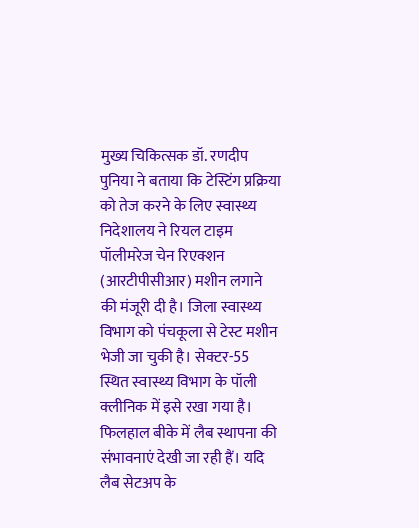मुख्य चिकित्सक डॉ. रणदीप पुनिया ने बताया कि टेस्टिंग प्रक्रिया को तेज करने के लिए स्वास्थ्य निदेशालय ने रियल टाइम पॉलीमरेज चेन रिएक्शन (आरटीपीसीआर) मशीन लगाने की मंजूरी दी है। जिला स्वास्थ्य विभाग को पंचकूला से टेस्ट मशीन भेजी जा चुकी है। सेक्टर-55 स्थित स्वास्थ्य विभाग के पॉली क्लीनिक में इसे रखा गया है। फिलहाल बीके में लैब स्थापना की संभावनाएं देखी जा रही हैं। यदि लैब सेटअप के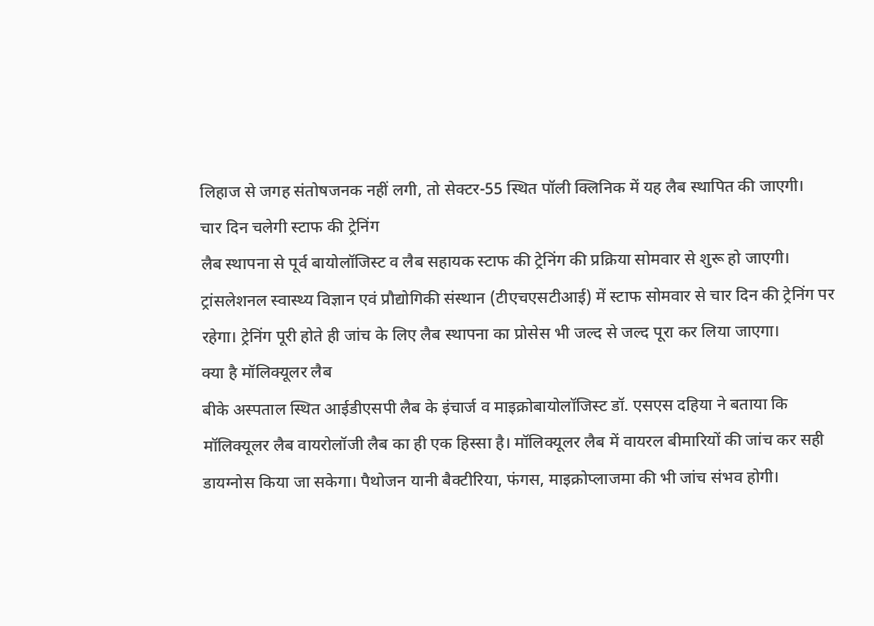लिहाज से जगह संतोषजनक नहीं लगी, तो सेक्टर-55 स्थित पॉली क्लिनिक में यह लैब स्थापित की जाएगी।
चार दिन चलेगी स्टाफ की ट्रेनिंग
लैब स्थापना से पूर्व बायोलॉजिस्ट व लैब सहायक स्टाफ की ट्रेनिंग की प्रक्रिया सोमवार से शुरू हो जाएगी। ट्रांसलेशनल स्वास्थ्य विज्ञान एवं प्रौद्योगिकी संस्थान (टीएचएसटीआई) में स्टाफ सोमवार से चार दिन की ट्रेनिंग पर रहेगा। ट्रेनिंग पूरी होते ही जांच के लिए लैब स्थापना का प्रोसेस भी जल्द से जल्द पूरा कर लिया जाएगा।
क्या है मॉलिक्यूलर लैब
बीके अस्पताल स्थित आईडीएसपी लैब के इंचार्ज व माइक्रोबायोलॉजिस्ट डॉ. एसएस दहिया ने बताया कि मॉलिक्यूलर लैब वायरोलॉजी लैब का ही एक हिस्सा है। मॉलिक्यूलर लैब में वायरल बीमारियों की जांच कर सही डायग्नोस किया जा सकेगा। पैथोजन यानी बैक्टीरिया, फंगस, माइक्रोप्लाजमा की भी जांच संभव होगी।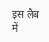इस लैब में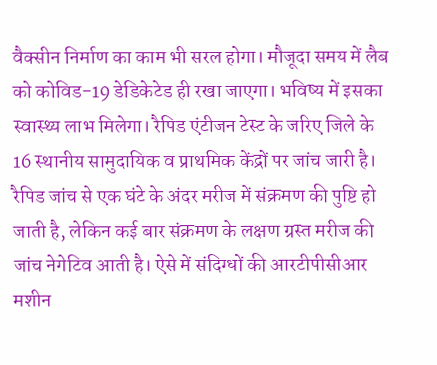वैक्सीन निर्माण का काम भी सरल होगा। मौजूदा समय में लैब को कोविड-19 डेडिकेटेड ही रखा जाएगा। भविष्य में इसका स्वास्थ्य लाभ मिलेगा। रैपिड एंटीजन टेस्ट के जरिए जिले के 16 स्थानीय सामुदायिक व प्राथमिक केंद्रों पर जांच जारी है। रैपिड जांच से एक घंटे के अंदर मरीज में संक्रमण की पुष्टि हो जाती है, लेकिन कई बार संक्रमण के लक्षण ग्रस्त मरीज की जांच नेगेटिव आती है। ऐसे में संदिग्धों की आरटीपीसीआर मशीन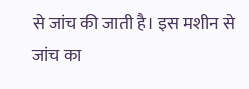से जांच की जाती है। इस मशीन से जांच का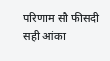परिणाम सौ फीसदी सही आंका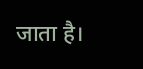जाता है।